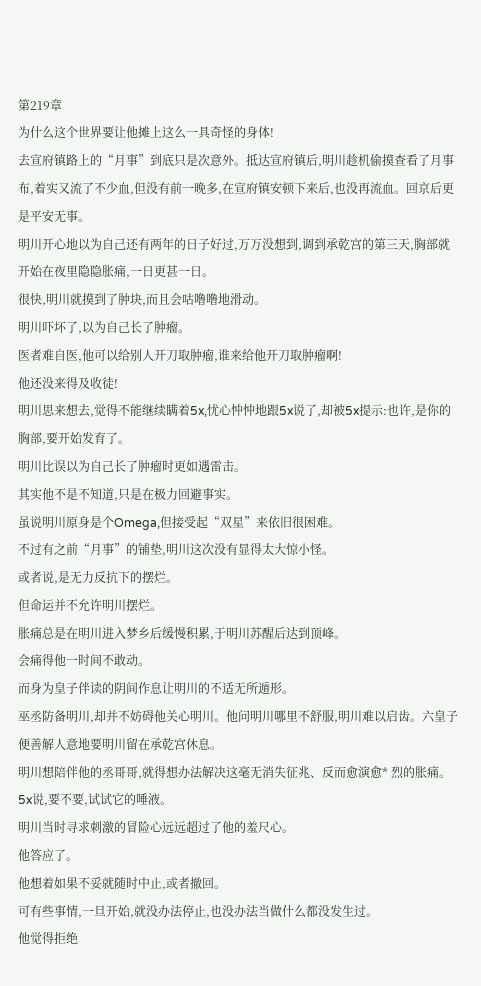第219章
为什么这个世界要让他摊上这么一具奇怪的身体!
去宣府镇路上的“月事”到底只是次意外。抵达宣府镇后,明川趁机偷摸查看了月事布,着实又流了不少血,但没有前一晚多,在宣府镇安顿下来后,也没再流血。回京后更是平安无事。
明川开心地以为自己还有两年的日子好过,万万没想到,调到承乾宫的第三天,胸部就开始在夜里隐隐胀痛,一日更甚一日。
很快,明川就摸到了肿块,而且会咕噜噜地滑动。
明川吓坏了,以为自己长了肿瘤。
医者难自医,他可以给别人开刀取肿瘤,谁来给他开刀取肿瘤啊!
他还没来得及收徒!
明川思来想去,觉得不能继续瞒着5x,忧心忡忡地跟5x说了,却被5x提示:也许,是你的胸部,要开始发育了。
明川比误以为自己长了肿瘤时更如遇雷击。
其实他不是不知道,只是在极力回避事实。
虽说明川原身是个Omega,但接受起“双星”来依旧很困难。
不过有之前“月事”的铺垫,明川这次没有显得太大惊小怪。
或者说,是无力反抗下的摆烂。
但命运并不允许明川摆烂。
胀痛总是在明川进入梦乡后缓慢积累,于明川苏醒后达到顶峰。
会痛得他一时间不敢动。
而身为皇子伴读的阴间作息让明川的不适无所遁形。
巫丞防备明川,却并不妨碍他关心明川。他问明川哪里不舒服,明川难以启齿。六皇子便善解人意地要明川留在承乾宫休息。
明川想陪伴他的丞哥哥,就得想办法解决这毫无消失征兆、反而愈演愈* 烈的胀痛。
5x说,要不要,试试它的唾液。
明川当时寻求刺激的冒险心远远超过了他的羞尺心。
他答应了。
他想着如果不妥就随时中止,或者撤回。
可有些事情,一旦开始,就没办法停止,也没办法当做什么都没发生过。
他觉得拒绝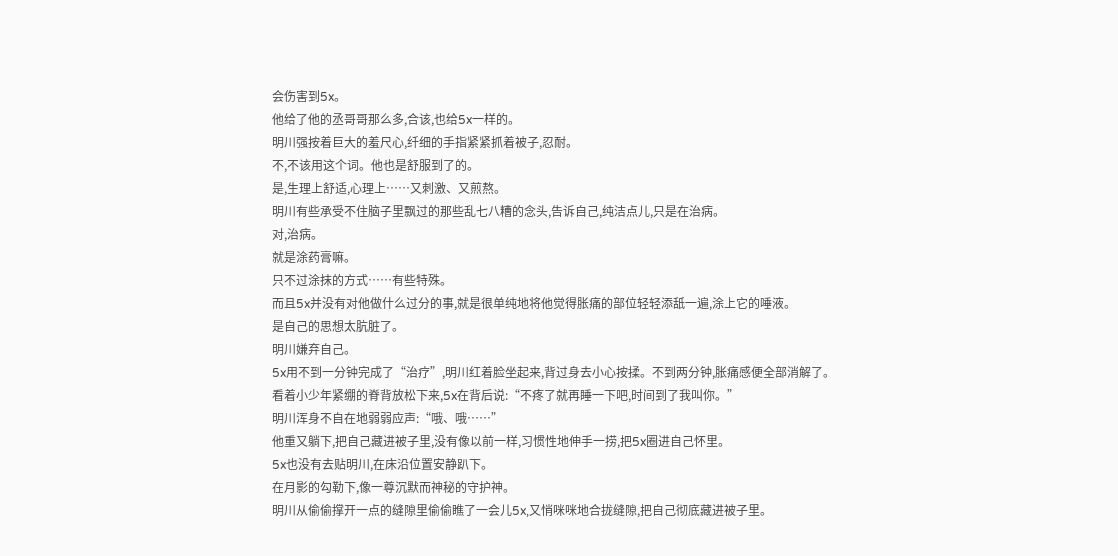会伤害到5x。
他给了他的丞哥哥那么多,合该,也给5x一样的。
明川强按着巨大的羞尺心,纤细的手指紧紧抓着被子,忍耐。
不,不该用这个词。他也是舒服到了的。
是,生理上舒适,心理上……又刺激、又煎熬。
明川有些承受不住脑子里飘过的那些乱七八糟的念头,告诉自己,纯洁点儿,只是在治病。
对,治病。
就是涂药膏嘛。
只不过涂抹的方式……有些特殊。
而且5x并没有对他做什么过分的事,就是很单纯地将他觉得胀痛的部位轻轻添舐一遍,涂上它的唾液。
是自己的思想太肮脏了。
明川嫌弃自己。
5x用不到一分钟完成了“治疗”,明川红着脸坐起来,背过身去小心按揉。不到两分钟,胀痛感便全部消解了。
看着小少年紧绷的脊背放松下来,5x在背后说:“不疼了就再睡一下吧,时间到了我叫你。”
明川浑身不自在地弱弱应声:“哦、哦……”
他重又躺下,把自己藏进被子里,没有像以前一样,习惯性地伸手一捞,把5x圈进自己怀里。
5x也没有去贴明川,在床沿位置安静趴下。
在月影的勾勒下,像一尊沉默而神秘的守护神。
明川从偷偷撑开一点的缝隙里偷偷瞧了一会儿5x,又悄咪咪地合拢缝隙,把自己彻底藏进被子里。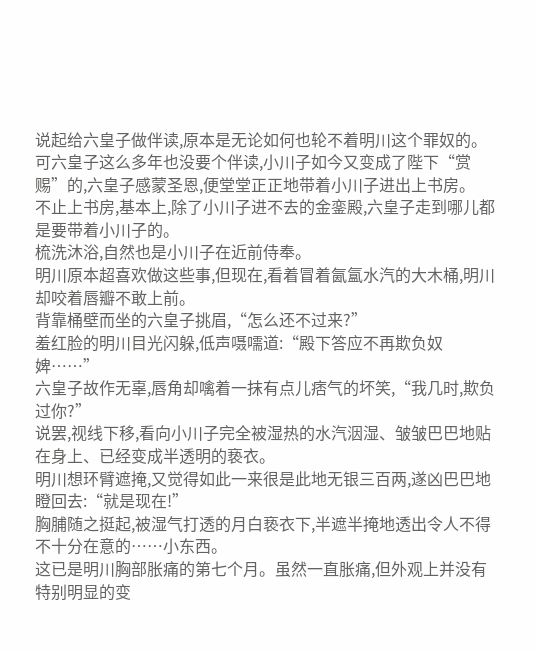说起给六皇子做伴读,原本是无论如何也轮不着明川这个罪奴的。可六皇子这么多年也没要个伴读,小川子如今又变成了陛下“赏赐”的,六皇子感蒙圣恩,便堂堂正正地带着小川子进出上书房。
不止上书房,基本上,除了小川子进不去的金銮殿,六皇子走到哪儿都是要带着小川子的。
梳洗沐浴,自然也是小川子在近前侍奉。
明川原本超喜欢做这些事,但现在,看着冒着氤氲水汽的大木桶,明川却咬着唇瓣不敢上前。
背靠桶壁而坐的六皇子挑眉,“怎么还不过来?”
羞红脸的明川目光闪躲,低声嗫嚅道:“殿下答应不再欺负奴婢……”
六皇子故作无辜,唇角却噙着一抹有点儿痞气的坏笑,“我几时,欺负过你?”
说罢,视线下移,看向小川子完全被湿热的水汽洇湿、皱皱巴巴地贴在身上、已经变成半透明的亵衣。
明川想环臂遮掩,又觉得如此一来很是此地无银三百两,遂凶巴巴地瞪回去:“就是现在!”
胸脯随之挺起,被湿气打透的月白亵衣下,半遮半掩地透出令人不得不十分在意的……小东西。
这已是明川胸部胀痛的第七个月。虽然一直胀痛,但外观上并没有特别明显的变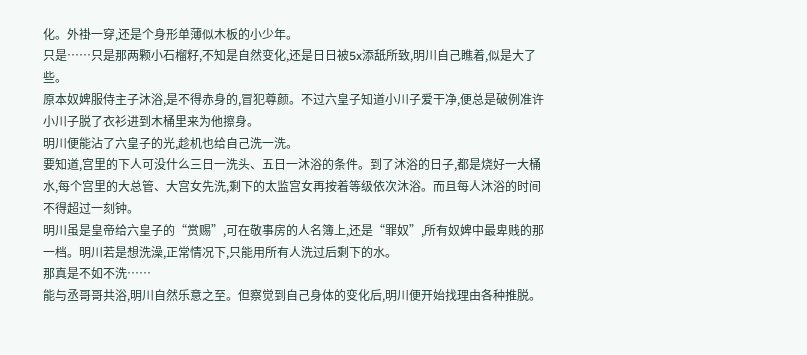化。外褂一穿,还是个身形单薄似木板的小少年。
只是……只是那两颗小石榴籽,不知是自然变化,还是日日被5x添舐所致,明川自己瞧着,似是大了些。
原本奴婢服侍主子沐浴,是不得赤身的,冒犯尊颜。不过六皇子知道小川子爱干净,便总是破例准许小川子脱了衣衫进到木桶里来为他擦身。
明川便能沾了六皇子的光,趁机也给自己洗一洗。
要知道,宫里的下人可没什么三日一洗头、五日一沐浴的条件。到了沐浴的日子,都是烧好一大桶水,每个宫里的大总管、大宫女先洗,剩下的太监宫女再按着等级依次沐浴。而且每人沐浴的时间不得超过一刻钟。
明川虽是皇帝给六皇子的“赏赐”,可在敬事房的人名簿上,还是“罪奴”,所有奴婢中最卑贱的那一档。明川若是想洗澡,正常情况下,只能用所有人洗过后剩下的水。
那真是不如不洗……
能与丞哥哥共浴,明川自然乐意之至。但察觉到自己身体的变化后,明川便开始找理由各种推脱。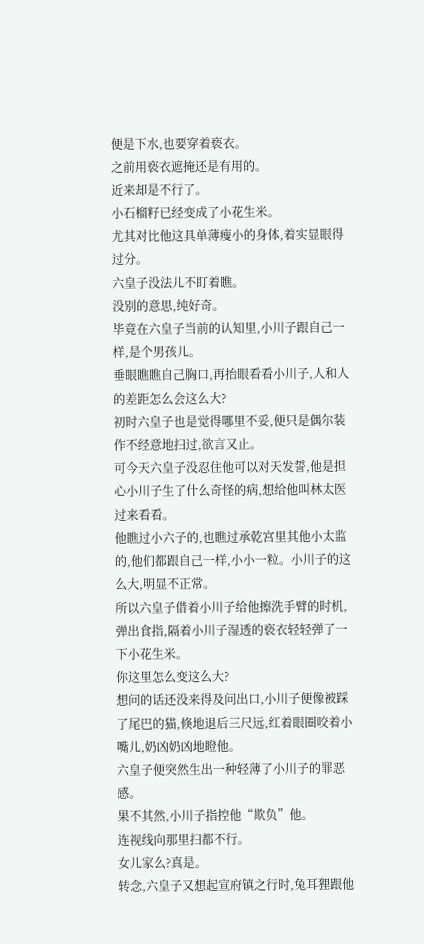便是下水,也要穿着亵衣。
之前用亵衣遮掩还是有用的。
近来却是不行了。
小石榴籽已经变成了小花生米。
尤其对比他这具单薄瘦小的身体,着实显眼得过分。
六皇子没法儿不盯着瞧。
没别的意思,纯好奇。
毕竟在六皇子当前的认知里,小川子跟自己一样,是个男孩儿。
垂眼瞧瞧自己胸口,再抬眼看看小川子,人和人的差距怎么会这么大?
初时六皇子也是觉得哪里不妥,便只是偶尔装作不经意地扫过,欲言又止。
可今天六皇子没忍住他可以对天发誓,他是担心小川子生了什么奇怪的病,想给他叫林太医过来看看。
他瞧过小六子的,也瞧过承乾宫里其他小太监的,他们都跟自己一样,小小一粒。小川子的这么大,明显不正常。
所以六皇子借着小川子给他擦洗手臂的时机,弹出食指,隔着小川子湿透的亵衣轻轻弹了一下小花生米。
你这里怎么变这么大?
想问的话还没来得及问出口,小川子便像被踩了尾巴的猫,倏地退后三尺远,红着眼圈咬着小嘴儿,奶凶奶凶地瞪他。
六皇子便突然生出一种轻薄了小川子的罪恶感。
果不其然,小川子指控他“欺负”他。
连视线向那里扫都不行。
女儿家么?真是。
转念,六皇子又想起宣府镇之行时,兔耳狸跟他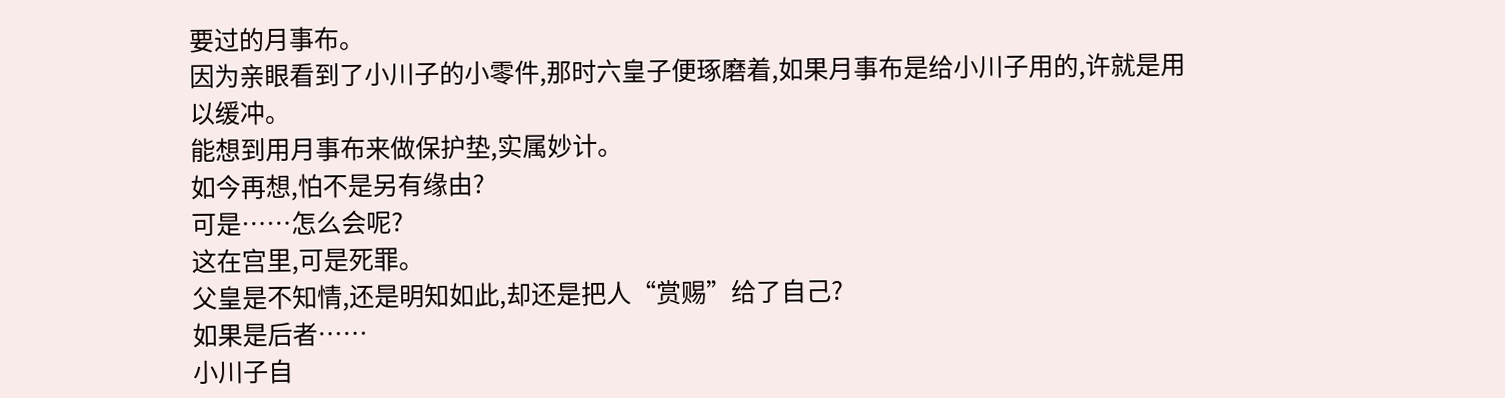要过的月事布。
因为亲眼看到了小川子的小零件,那时六皇子便琢磨着,如果月事布是给小川子用的,许就是用以缓冲。
能想到用月事布来做保护垫,实属妙计。
如今再想,怕不是另有缘由?
可是……怎么会呢?
这在宫里,可是死罪。
父皇是不知情,还是明知如此,却还是把人“赏赐”给了自己?
如果是后者……
小川子自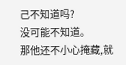己不知道吗?
没可能不知道。
那他还不小心掩藏,就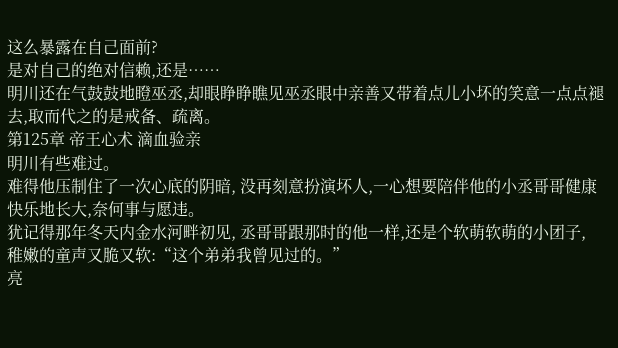这么暴露在自己面前?
是对自己的绝对信赖,还是……
明川还在气鼓鼓地瞪巫丞,却眼睁睁瞧见巫丞眼中亲善又带着点儿小坏的笑意一点点褪去,取而代之的是戒备、疏离。
第125章 帝王心术 滴血验亲
明川有些难过。
难得他压制住了一次心底的阴暗, 没再刻意扮演坏人,一心想要陪伴他的小丞哥哥健康快乐地长大,奈何事与愿违。
犹记得那年冬天内金水河畔初见, 丞哥哥跟那时的他一样,还是个软萌软萌的小团子, 稚嫩的童声又脆又软:“这个弟弟我曾见过的。”
亮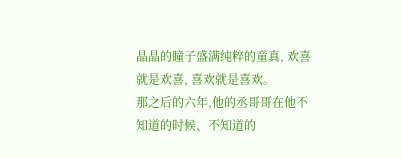晶晶的瞳子盛满纯粹的童真, 欢喜就是欢喜, 喜欢就是喜欢。
那之后的六年,他的丞哥哥在他不知道的时候、不知道的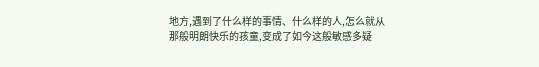地方,遇到了什么样的事情、什么样的人,怎么就从那般明朗快乐的孩童,变成了如今这般敏感多疑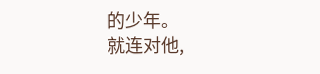的少年。
就连对他,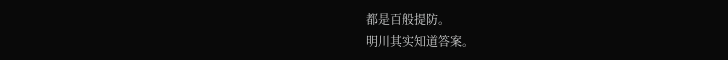都是百般提防。
明川其实知道答案。